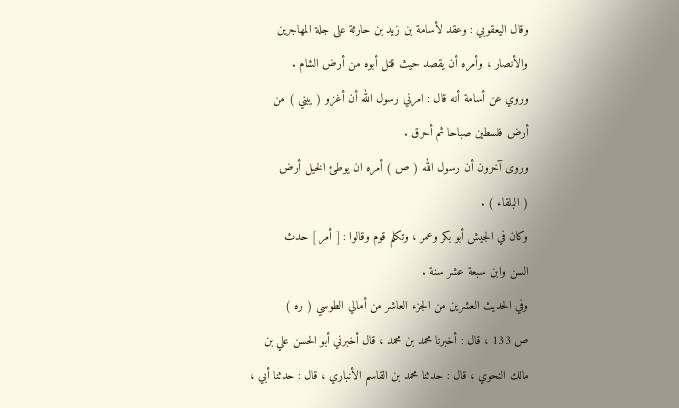وقال اليعقوبي : وعقد لأسامة بن زيد بن حارثة على جلة المهاجرين
والأنصار ، وأمره أن يقصد حيث قتل أبوه من أرض الشام .
وروي عن أسامة أنه قال : امرني رسول الله أن أغزو ( يبني ) من
أرض فلسطين صباحا ثم أحرق .
وروى آخرون أن رسول الله ( ص ) أمره ان يوطئ الخيل أرض
( البلقاء ) .
وكان في الجيش أبو بكر وعمر ، وتكلم قوم وقالوا : [ أمر ] حدث
السن وابن سبعة عشر سنة .
وفي الحديث العشرين من الجزء العاشر من أمالي الطوسي ( ره )
ص 133 ، قال : أخبرنا محمد بن محمد ، قال أخبرني أبو الحسن علي بن
مالك النحوي ، قال : حدثنا محمد بن القاسم الأنباري ، قال : حدثنا أبي ،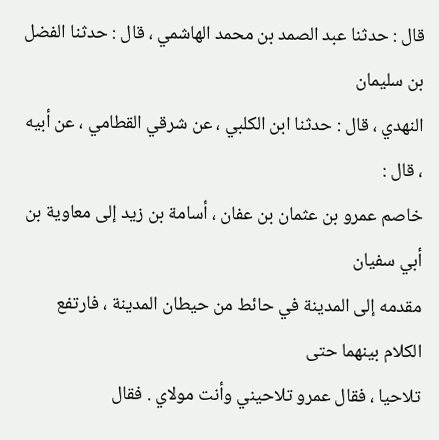قال : حدثنا عبد الصمد بن محمد الهاشمي ، قال : حدثنا الفضل بن سليمان
النهدي ، قال : حدثنا ابن الكلبي ، عن شرقي القطامي ، عن أبيه ، قال :
خاصم عمرو بن عثمان بن عفان ، أسامة بن زيد إلى معاوية بن أبي سفيان
مقدمه إلى المدينة في حائط من حيطان المدينة ، فارتفع الكلام بينهما حتى
تلاحيا ، فقال عمرو تلاحيني وأنت مولاي . فقال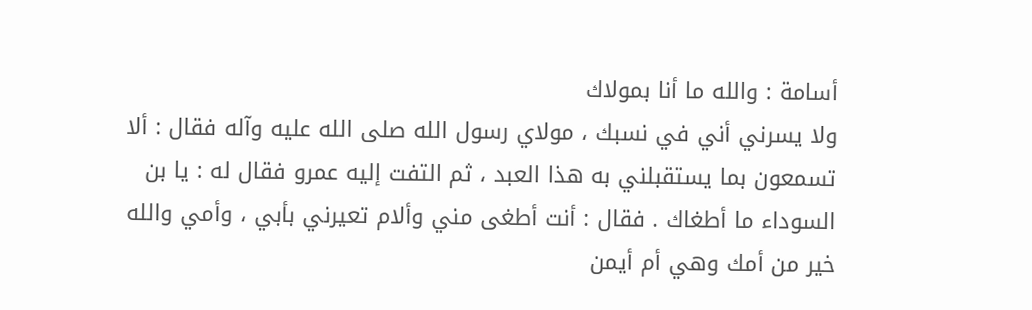أسامة : والله ما أنا بمولاك
ولا يسرني أني في نسبك ، مولاي رسول الله صلى الله عليه وآله فقال : ألا
تسمعون بما يستقبلني به هذا العبد ، ثم التفت إليه عمرو فقال له : يا بن
السوداء ما أطغاك . فقال : أنت أطغى مني وألام تعيرني بأبي ، وأمي والله
خير من أمك وهي أم أيمن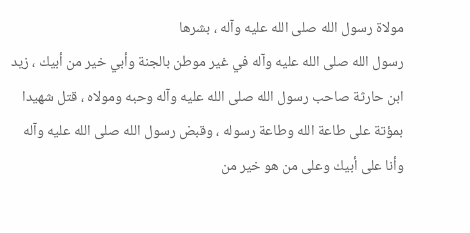مولاة رسول الله صلى الله عليه وآله ، بشرها
رسول الله صلى الله عليه وآله في غير موطن بالجنة وأبي خير من أبيك ، زيد
ابن حارثة صاحب رسول الله صلى الله عليه وآله وحبه ومولاه ، قتل شهيدا
بمؤتة على طاعة الله وطاعة رسوله ، وقبض رسول الله صلى الله عليه وآله
وأنا على أبيك وعلى من هو خير من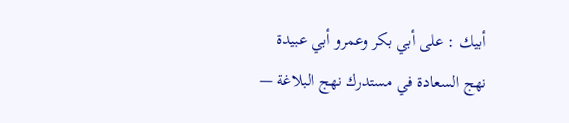أبيك : على أبي بكر وعمرو أبي عبيدة
نهج السعادة في مستدرك نهج البلاغة —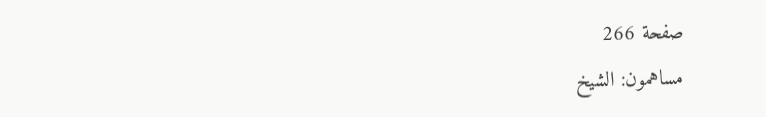صفحة 266
مساهمون: الشيخ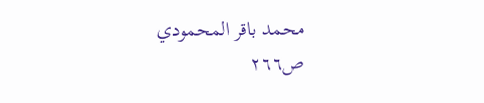محمد باقر المحمودي
ص٢٦٦